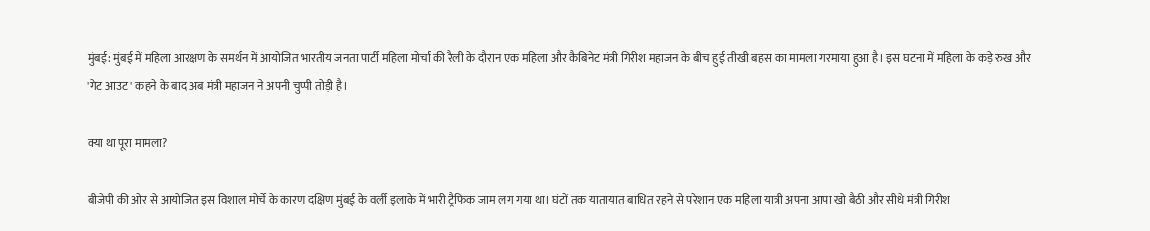मुंबई: मुंबई में महिला आरक्षण के समर्थन में आयोजित भारतीय जनता पार्टी महिला मोर्चा की रैली के दौरान एक महिला और कैबिनेट मंत्री गिरीश महाजन के बीच हुई तीखी बहस का मामला गरमाया हुआ है। इस घटना में महिला के कड़े रुख और 'गेट आउट' कहने के बाद अब मंत्री महाजन ने अपनी चुप्पी तोड़ी है।

क्या था पूरा मामला?

बीजेपी की ओर से आयोजित इस विशाल मोर्चे के कारण दक्षिण मुंबई के वर्ली इलाके में भारी ट्रैफिक जाम लग गया था। घंटों तक यातायात बाधित रहने से परेशान एक महिला यात्री अपना आपा खो बैठी और सीधे मंत्री गिरीश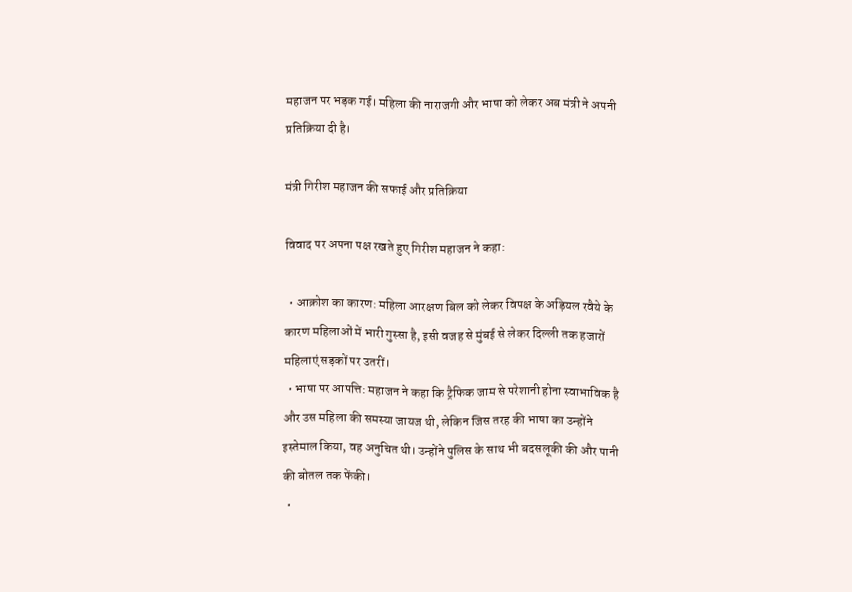महाजन पर भड़क गई। महिला की नाराजगी और भाषा को लेकर अब मंत्री ने अपनी प्रतिक्रिया दी है।

मंत्री गिरीश महाजन की सफाई और प्रतिक्रिया

विवाद पर अपना पक्ष रखते हुए गिरीश महाजन ने कहा:

  • आक्रोश का कारण: महिला आरक्षण बिल को लेकर विपक्ष के अड़ियल रवैये के कारण महिलाओं में भारी गुस्सा है, इसी वजह से मुंबई से लेकर दिल्ली तक हजारों महिलाएं सड़कों पर उतरीं।
  • भाषा पर आपत्ति: महाजन ने कहा कि ट्रैफिक जाम से परेशानी होना स्वाभाविक है और उस महिला की समस्या जायज थी, लेकिन जिस तरह की भाषा का उन्होंने इस्तेमाल किया, वह अनुचित थी। उन्होंने पुलिस के साथ भी बदसलूकी की और पानी की बोतल तक फेंकी।
  •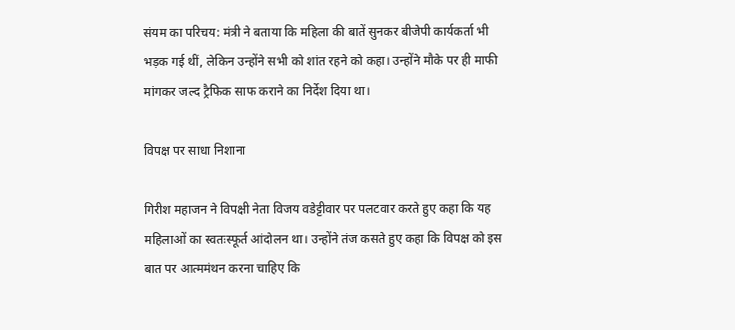संयम का परिचय: मंत्री ने बताया कि महिला की बातें सुनकर बीजेपी कार्यकर्ता भी भड़क गई थीं, लेकिन उन्होंने सभी को शांत रहने को कहा। उन्होंने मौके पर ही माफी मांगकर जल्द ट्रैफिक साफ कराने का निर्देश दिया था।

विपक्ष पर साधा निशाना

गिरीश महाजन ने विपक्षी नेता विजय वडेट्टीवार पर पलटवार करते हुए कहा कि यह महिलाओं का स्वतःस्फूर्त आंदोलन था। उन्होंने तंज कसते हुए कहा कि विपक्ष को इस बात पर आत्ममंथन करना चाहिए कि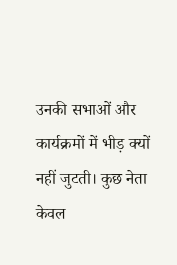उनकी सभाओं और कार्यक्रमों में भीड़ क्यों नहीं जुटती। कुछ नेता केवल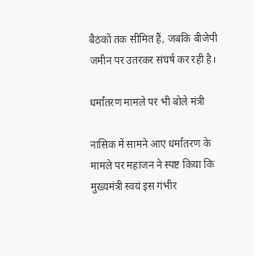बैठकों तक सीमित हैं, जबकि बीजेपी जमीन पर उतरकर संघर्ष कर रही है।

धर्मांतरण मामले पर भी बोले मंत्री

नासिक में सामने आए धर्मांतरण के मामले पर महाजन ने स्पष्ट किया कि मुख्यमंत्री स्वयं इस गंभीर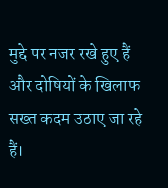मुद्दे पर नजर रखे हुए हैं और दोषियों के खिलाफ सख्त कदम उठाए जा रहे हैं।